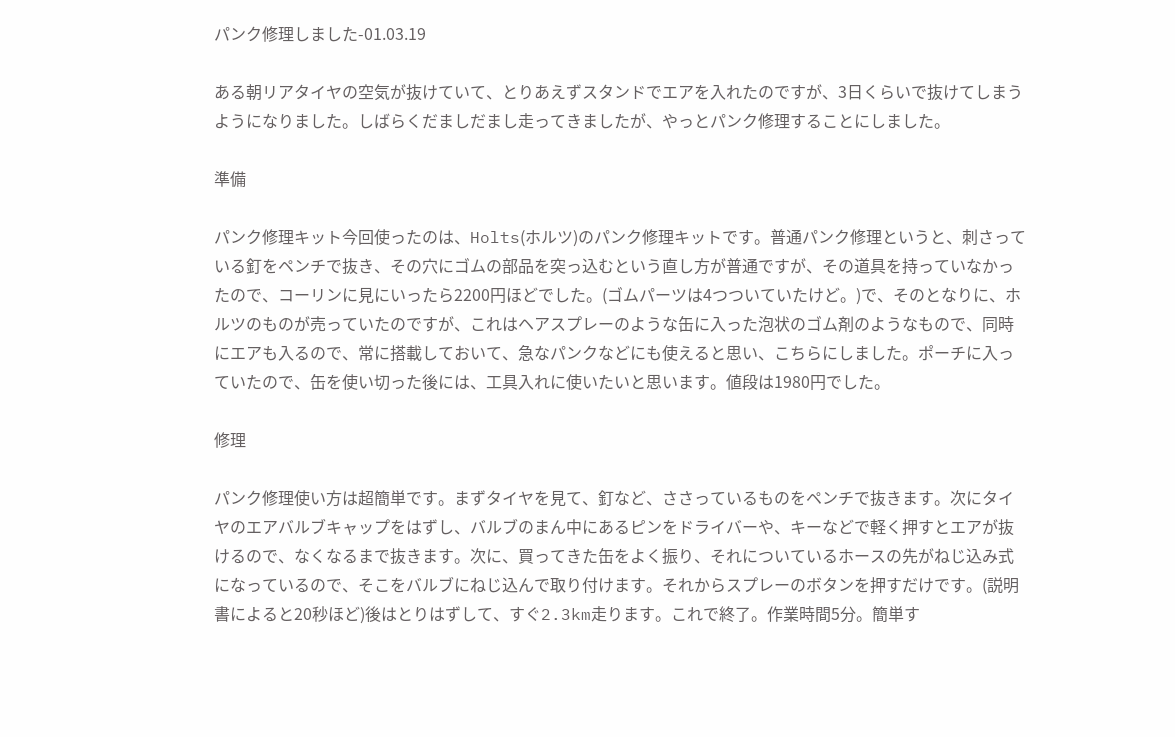パンク修理しました-01.03.19

ある朝リアタイヤの空気が抜けていて、とりあえずスタンドでエアを入れたのですが、3日くらいで抜けてしまうようになりました。しばらくだましだまし走ってきましたが、やっとパンク修理することにしました。

準備

パンク修理キット今回使ったのは、Holts(ホルツ)のパンク修理キットです。普通パンク修理というと、刺さっている釘をペンチで抜き、その穴にゴムの部品を突っ込むという直し方が普通ですが、その道具を持っていなかったので、コーリンに見にいったら2200円ほどでした。(ゴムパーツは4つついていたけど。)で、そのとなりに、ホルツのものが売っていたのですが、これはヘアスプレーのような缶に入った泡状のゴム剤のようなもので、同時にエアも入るので、常に搭載しておいて、急なパンクなどにも使えると思い、こちらにしました。ポーチに入っていたので、缶を使い切った後には、工具入れに使いたいと思います。値段は1980円でした。

修理

パンク修理使い方は超簡単です。まずタイヤを見て、釘など、ささっているものをペンチで抜きます。次にタイヤのエアバルブキャップをはずし、バルブのまん中にあるピンをドライバーや、キーなどで軽く押すとエアが抜けるので、なくなるまで抜きます。次に、買ってきた缶をよく振り、それについているホースの先がねじ込み式になっているので、そこをバルブにねじ込んで取り付けます。それからスプレーのボタンを押すだけです。(説明書によると20秒ほど)後はとりはずして、すぐ2.3km走ります。これで終了。作業時間5分。簡単す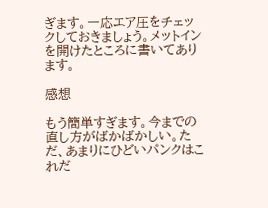ぎます。一応エア圧をチェックしておきましょう。メットインを開けたところに書いてあります。

感想

もう簡単すぎます。今までの直し方がばかばかしい。ただ、あまりにひどいパンクはこれだ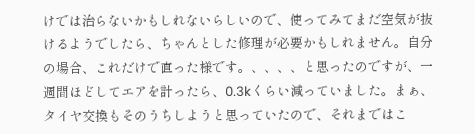けでは治らないかもしれないらしいので、使ってみてまだ空気が抜けるようでしたら、ちゃんとした修理が必要かもしれません。自分の場合、これだけで直った様です。、、、、と思ったのですが、一週間ほどしてエアを計ったら、0.3kくらい減っていました。まぁ、タイヤ交換もそのうちしようと思っていたので、それまではこ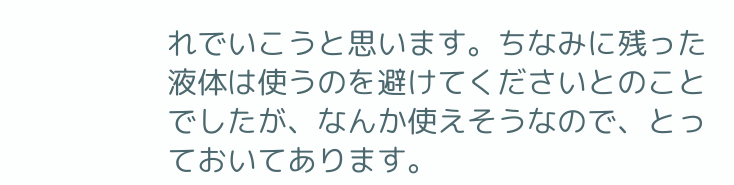れでいこうと思います。ちなみに残った液体は使うのを避けてくださいとのことでしたが、なんか使えそうなので、とっておいてあります。